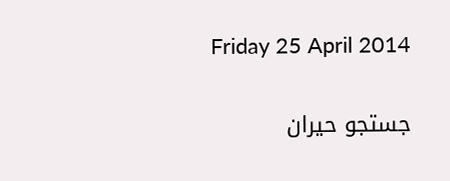Friday 25 April 2014

جستجو حیران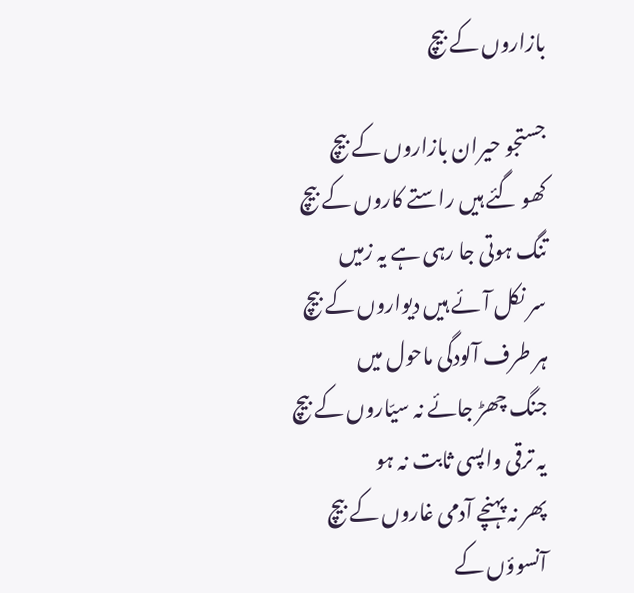بازاروں کے بیچ

جستجو حیران بازاروں کے بیچ
کھو گئے ہیں راستے کاروں کے بیچ
تنگ ہوتی جا رہی ہے یہ زمیں
سر نکل آئے ہیں دیواروں کے بیچ
ہر طرف آلودگی ماحول میں
جنگ چھڑ جائے نہ سیّاروں کے بیچ
یہ ترقی واپسی ثابت نہ ہو
پھر نہ پہنچے آدمی غاروں کے بیچ
آنسوؤں کے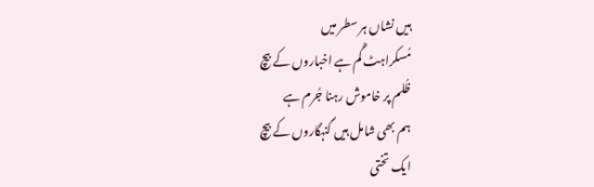ہیں نشاں ہر سطر میں
مُسکراہٹ گُم ہے اخباروں کے بیچ
ظُلم پر خاموش رہنا جُرم ہے
ہم بھی شامل ہیں گنہگاروں کے بیچ
ایک تختی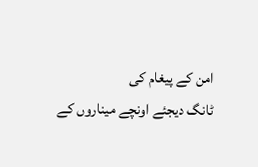امن کے پیغام کی
ٹانگ دیجئے اونچے میناروں کے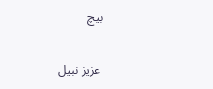بیچ

 عزیز نبیل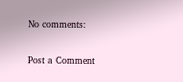No comments:

Post a Comment